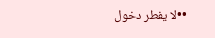••لا يفطر دخول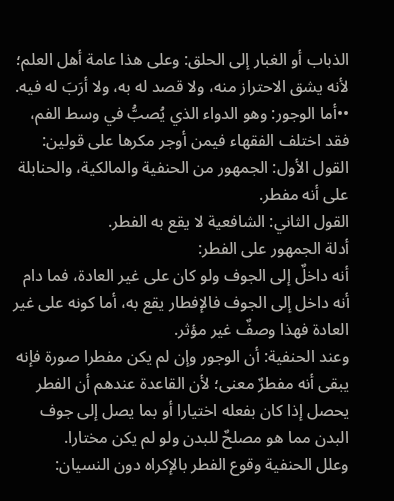الذباب أو الغبار إلى الحلق: وعلى هذا عامة أهل العلم؛ لأنه يشق الاحتراز منه، ولا قصد له به، ولا أرَبَ له فيه.
••أما الوجور: وهو الدواء الذي يُصبُّ في وسط الفم، فقد اختلف الفقهاء فيمن أوجر مكرها على قولين:
القول الأول: الجمهور من الحنفية والمالكية، والحنابلة على أنه مفطر.
القول الثاني: الشافعية لا يقع به الفطر.
أدلة الجمهور على الفطر:
أنه داخلٌ إلى الجوف ولو كان على غير العادة، فما دام أنه داخل إلى الجوف فالإفطار يقع به، أما كونه على غير العادة فهذا وصفٌ غير مؤثر.
وعند الحنفية: أن الوجور وإن لم يكن مفطرا صورة فإنه يبقى أنه مفطرٌ معنى؛ لأن القاعدة عندهم أن الفطر يحصل إذا كان بفعله اختيارا أو بما يصل إلى جوف البدن مما هو مصلحٌ للبدن ولو لم يكن مختارا.
وعلل الحنفية وقوع الفطر بالإكراه دون النسيان: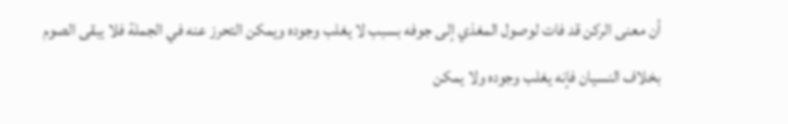أن معنى الركن قد فات لوصول المغذي إلى جوفه بسبب لا يغلب وجوده ويمكن التحرز عنه في الجملة فلا يبقى الصوم بخلاف النسيان فإنه يغلب وجوده ولا يمكن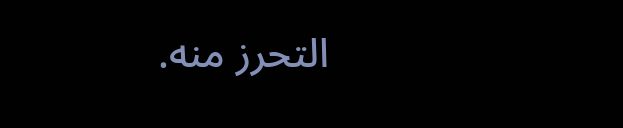التحرز منه.